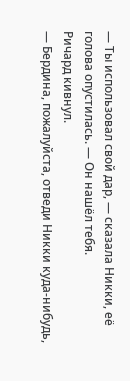— Ты использовал свой дар, — сказала Никки, её голова опустилась. — Он нашёл тебя.
Ричард кивнул.
— Бердина, пожалуйста, отведи Никки куда-нибудь,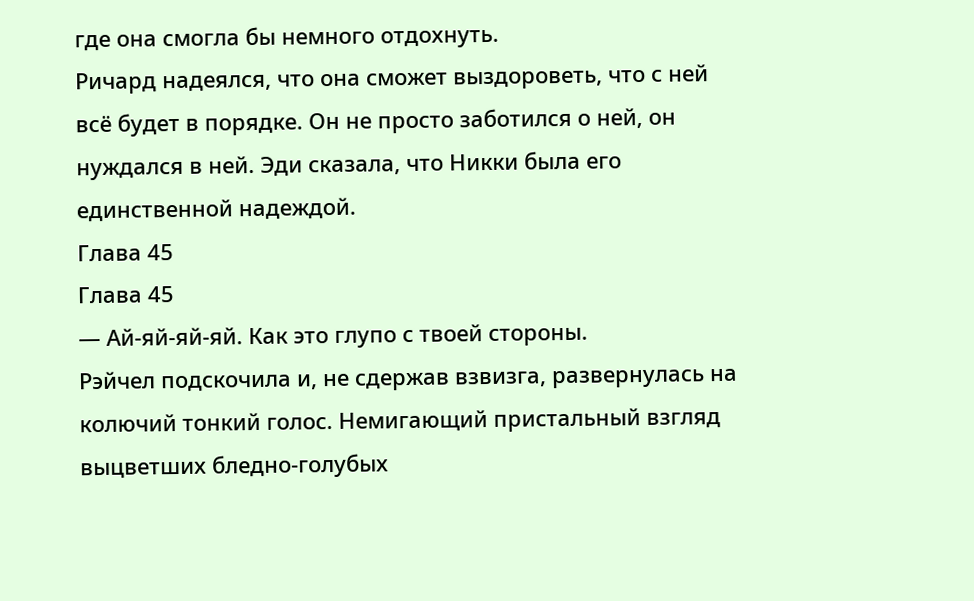где она смогла бы немного отдохнуть.
Ричард надеялся, что она сможет выздороветь, что с ней всё будет в порядке. Он не просто заботился о ней, он нуждался в ней. Эди сказала, что Никки была его единственной надеждой.
Глава 45
Глава 45
— Ай-яй-яй-яй. Как это глупо с твоей стороны.
Рэйчел подскочила и, не сдержав взвизга, развернулась на колючий тонкий голос. Немигающий пристальный взгляд выцветших бледно-голубых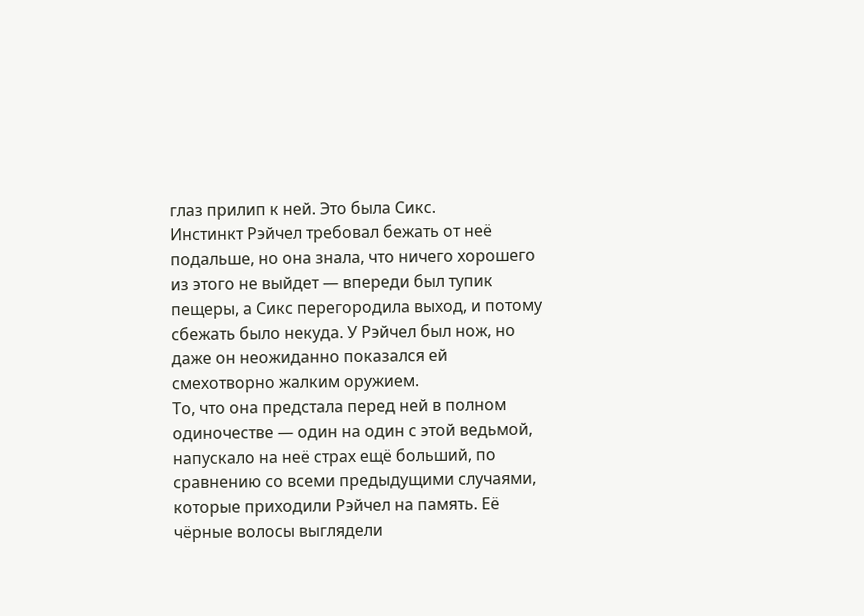глаз прилип к ней. Это была Сикс.
Инстинкт Рэйчел требовал бежать от неё подальше, но она знала, что ничего хорошего из этого не выйдет — впереди был тупик пещеры, а Сикс перегородила выход, и потому сбежать было некуда. У Рэйчел был нож, но даже он неожиданно показался ей смехотворно жалким оружием.
То, что она предстала перед ней в полном одиночестве — один на один с этой ведьмой, напускало на неё страх ещё больший, по сравнению со всеми предыдущими случаями, которые приходили Рэйчел на память. Её чёрные волосы выглядели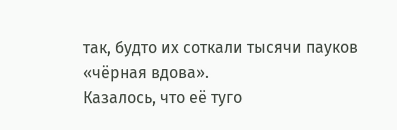так, будто их соткали тысячи пауков «чёрная вдова».
Казалось, что её туго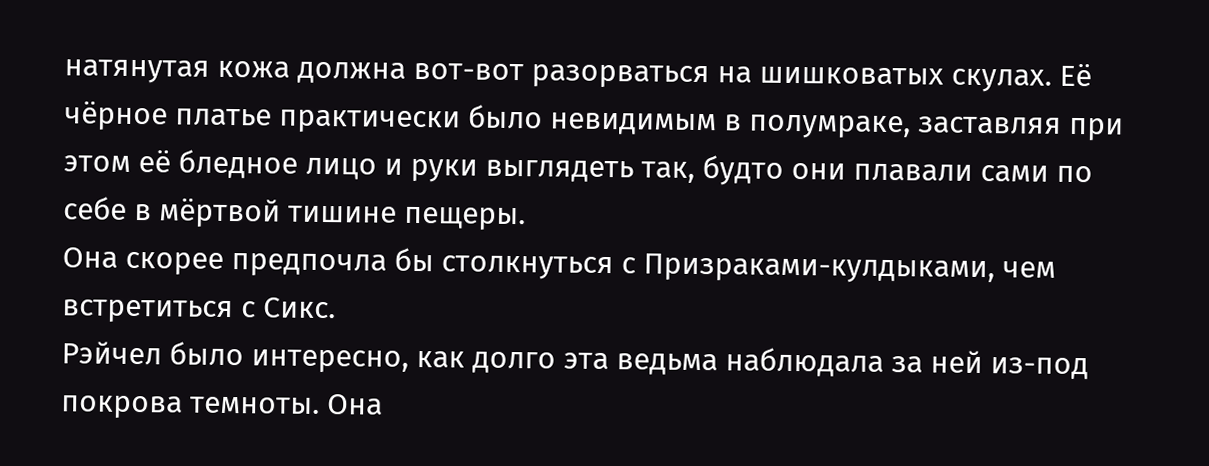натянутая кожа должна вот-вот разорваться на шишковатых скулах. Её чёрное платье практически было невидимым в полумраке, заставляя при этом её бледное лицо и руки выглядеть так, будто они плавали сами по себе в мёртвой тишине пещеры.
Она скорее предпочла бы столкнуться с Призраками-кулдыками, чем встретиться с Сикс.
Рэйчел было интересно, как долго эта ведьма наблюдала за ней из-под покрова темноты. Она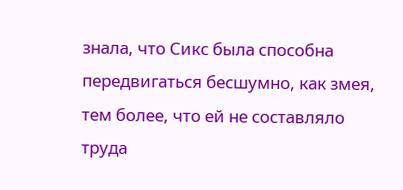знала, что Сикс была способна передвигаться бесшумно, как змея, тем более, что ей не составляло труда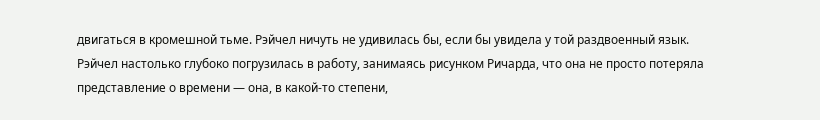двигаться в кромешной тьме. Рэйчел ничуть не удивилась бы, если бы увидела у той раздвоенный язык.
Рэйчел настолько глубоко погрузилась в работу, занимаясь рисунком Ричарда, что она не просто потеряла представление о времени — она, в какой-то степени,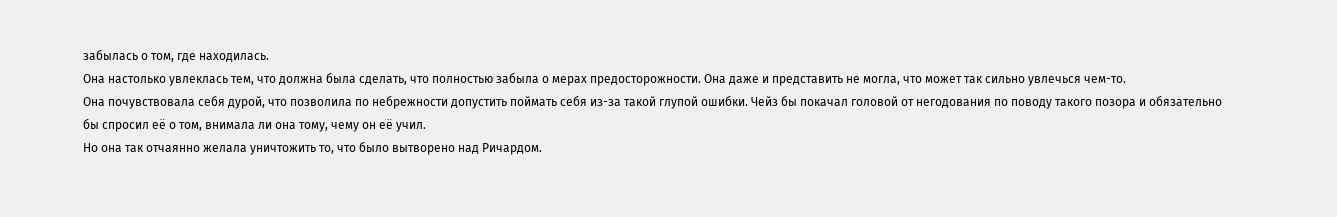забылась о том, где находилась.
Она настолько увлеклась тем, что должна была сделать, что полностью забыла о мерах предосторожности. Она даже и представить не могла, что может так сильно увлечься чем-то.
Она почувствовала себя дурой, что позволила по небрежности допустить поймать себя из-за такой глупой ошибки. Чейз бы покачал головой от негодования по поводу такого позора и обязательно бы спросил её о том, внимала ли она тому, чему он её учил.
Но она так отчаянно желала уничтожить то, что было вытворено над Ричардом.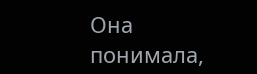Она понимала,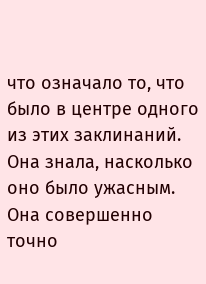что означало то, что было в центре одного из этих заклинаний. Она знала, насколько оно было ужасным. Она совершенно точно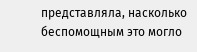представляла, насколько беспомощным это могло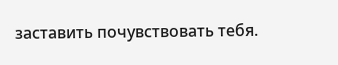заставить почувствовать тебя.